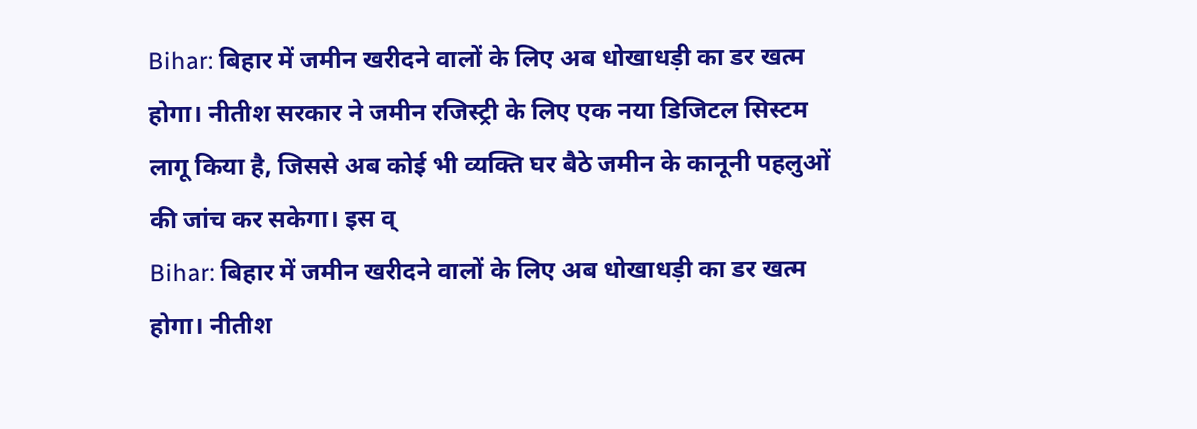Bihar: बिहार में जमीन खरीदने वालों के लिए अब धोखाधड़ी का डर खत्म होगा। नीतीश सरकार ने जमीन रजिस्ट्री के लिए एक नया डिजिटल सिस्टम लागू किया है, जिससे अब कोई भी व्यक्ति घर बैठे जमीन के कानूनी पहलुओं की जांच कर सकेगा। इस व्
Bihar: बिहार में जमीन खरीदने वालों के लिए अब धोखाधड़ी का डर खत्म होगा। नीतीश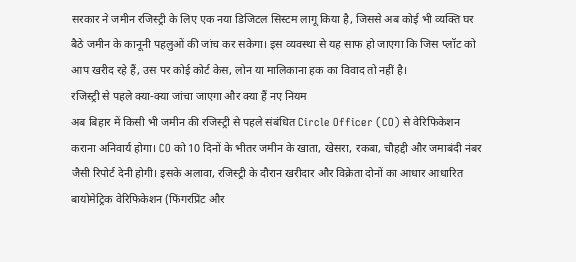सरकार ने जमीन रजिस्ट्री के लिए एक नया डिजिटल सिस्टम लागू किया है, जिससे अब कोई भी व्यक्ति घर बैठे जमीन के कानूनी पहलुओं की जांच कर सकेगा। इस व्यवस्था से यह साफ हो जाएगा कि जिस प्लॉट को आप खरीद रहे हैं, उस पर कोई कोर्ट केस, लोन या मालिकाना हक का विवाद तो नहीं है।
रजिस्ट्री से पहले क्या-क्या जांचा जाएगा और क्या हैं नए नियम
अब बिहार में किसी भी जमीन की रजिस्ट्री से पहले संबंधित Circle Officer (CO) से वेरिफिकेशन कराना अनिवार्य होगा। CO को 10 दिनों के भीतर जमीन के खाता, खेसरा, रकबा, चौहद्दी और जमाबंदी नंबर जैसी रिपोर्ट देनी होगी। इसके अलावा, रजिस्ट्री के दौरान खरीदार और विक्रेता दोनों का आधार आधारित बायोमेट्रिक वेरिफिकेशन (फिंगरप्रिंट और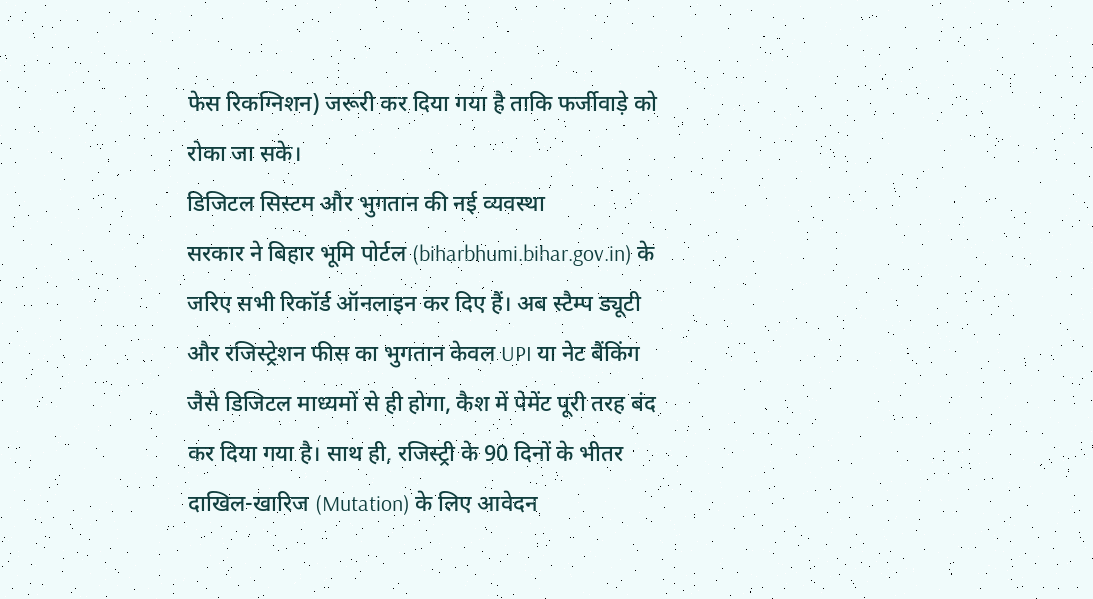फेस रिकग्निशन) जरूरी कर दिया गया है ताकि फर्जीवाड़े को रोका जा सके।
डिजिटल सिस्टम और भुगतान की नई व्यवस्था
सरकार ने बिहार भूमि पोर्टल (biharbhumi.bihar.gov.in) के जरिए सभी रिकॉर्ड ऑनलाइन कर दिए हैं। अब स्टैम्प ड्यूटी और रजिस्ट्रेशन फीस का भुगतान केवल UPI या नेट बैंकिंग जैसे डिजिटल माध्यमों से ही होगा, कैश में पेमेंट पूरी तरह बंद कर दिया गया है। साथ ही, रजिस्ट्री के 90 दिनों के भीतर दाखिल-खारिज (Mutation) के लिए आवेदन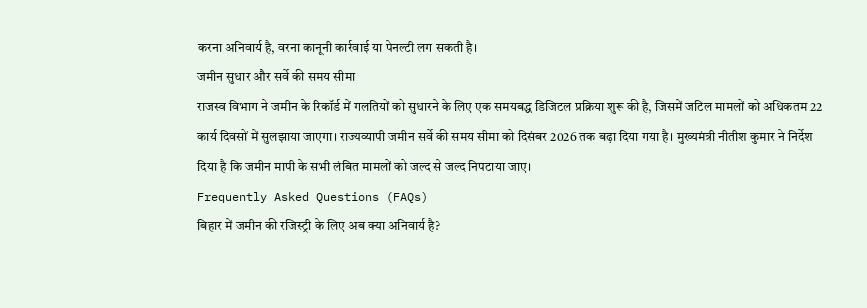करना अनिवार्य है, वरना कानूनी कार्रवाई या पेनल्टी लग सकती है।
जमीन सुधार और सर्वे की समय सीमा
राजस्व विभाग ने जमीन के रिकॉर्ड में गलतियों को सुधारने के लिए एक समयबद्ध डिजिटल प्रक्रिया शुरू की है, जिसमें जटिल मामलों को अधिकतम 22 कार्य दिवसों में सुलझाया जाएगा। राज्यव्यापी जमीन सर्वे की समय सीमा को दिसंबर 2026 तक बढ़ा दिया गया है। मुख्यमंत्री नीतीश कुमार ने निर्देश दिया है कि जमीन मापी के सभी लंबित मामलों को जल्द से जल्द निपटाया जाए।
Frequently Asked Questions (FAQs)
बिहार में जमीन की रजिस्ट्री के लिए अब क्या अनिवार्य है?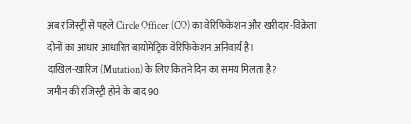अब रजिस्ट्री से पहले Circle Officer (CO) का वेरिफिकेशन और खरीदार-विक्रेता दोनों का आधार आधारित बायोमेट्रिक वेरिफिकेशन अनिवार्य है।
दाखिल-खारिज (Mutation) के लिए कितने दिन का समय मिलता है?
जमीन की रजिस्ट्री होने के बाद 90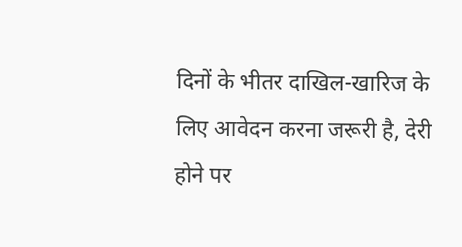दिनों के भीतर दाखिल-खारिज के लिए आवेदन करना जरूरी है, देरी होने पर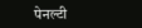पेनल्टी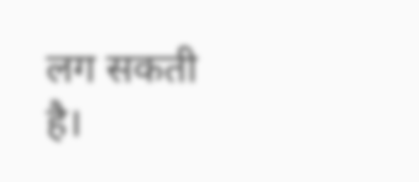लग सकती है।